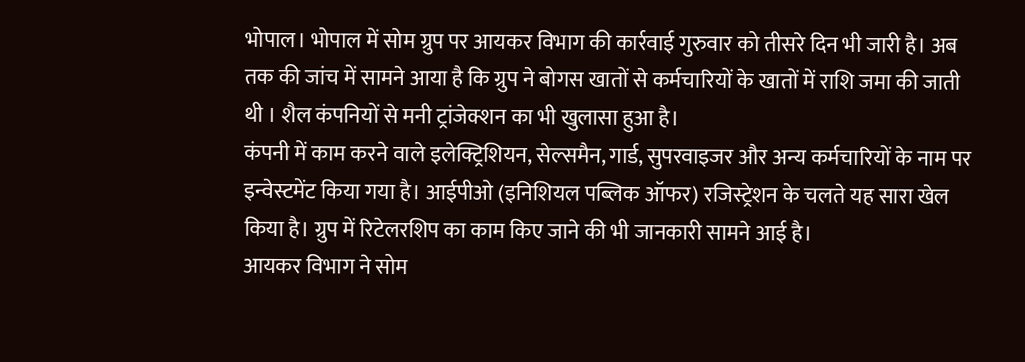भोपाल। भोपाल में सोम ग्रुप पर आयकर विभाग की कार्रवाई गुरुवार को तीसरे दिन भी जारी है। अब तक की जांच में सामने आया है कि ग्रुप ने बोगस खातों से कर्मचारियों के खातों में राशि जमा की जाती थी । शैल कंपनियों से मनी ट्रांजेक्शन का भी खुलासा हुआ है।
कंपनी में काम करने वाले इलेक्ट्रिशियन, सेल्समैन, गार्ड, सुपरवाइजर और अन्य कर्मचारियों के नाम पर इन्वेस्टमेंट किया गया है। आईपीओ (इनिशियल पब्लिक ऑफर) रजिस्ट्रेशन के चलते यह सारा खेल किया है। ग्रुप में रिटेलरशिप का काम किए जाने की भी जानकारी सामने आई है।
आयकर विभाग ने सोम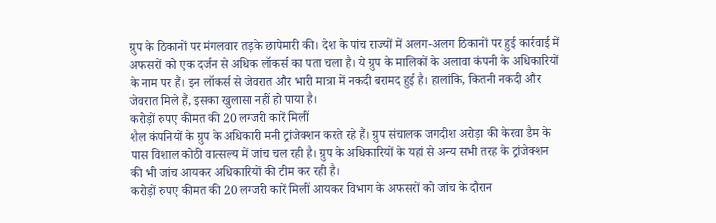ग्रुप के ठिकानों पर मंगलवार तड़के छापेमारी की। देश के पांच राज्यों में अलग-अलग ठिकानों पर हुई कार्रवाई में अफसरों को एक दर्जन से अधिक लॉकर्स का पता चला है। ये ग्रुप के मालिकों के अलावा कंपनी के अधिकारियों के नाम पर हैं। इन लॉकर्स से जेवरात और भारी मात्रा में नकदी बरामद हुई है। हालांकि, कितनी नकदी और जेवरात मिले हैं, इसका खुलासा नहीं हो पाया है।
करोड़ों रुपए कीमत की 20 लग्जरी कारें मिलीं
शैल कंपनियों के ग्रुप के अधिकारी मनी ट्रांजेक्शन करते रहे हैं। ग्रुप संचालक जगदीश अरोड़ा की केरवा डैम के पास विशाल कोठी वात्सल्य में जांच चल रही है। ग्रुप के अधिकारियों के यहां से अन्य सभी तरह के ट्रांजेक्शन की भी जांच आयकर अधिकारियों की टीम कर रही है।
करोड़ों रुपए कीमत की 20 लग्जरी कारें मिलीं आयकर विभाग के अफसरों को जांच के दौरान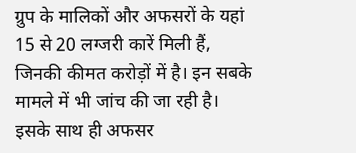ग्रुप के मालिकों और अफसरों के यहां 15 से 20 लग्जरी कारें मिली हैं, जिनकी कीमत करोड़ों में है। इन सबके मामले में भी जांच की जा रही है। इसके साथ ही अफसर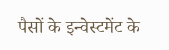पैसों के इन्वेस्टमेंट के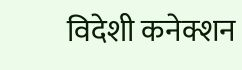विदेशी कनेक्शन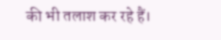की भी तलाश कर रहे हैं।